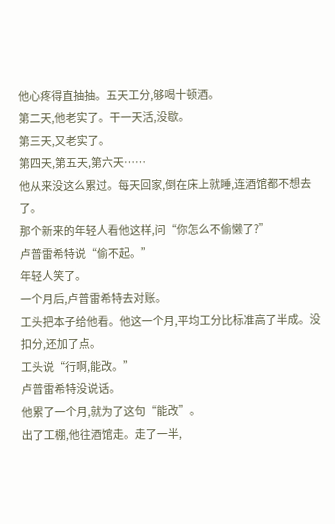他心疼得直抽抽。五天工分,够喝十顿酒。
第二天,他老实了。干一天活,没歇。
第三天,又老实了。
第四天,第五天,第六天……
他从来没这么累过。每天回家,倒在床上就睡,连酒馆都不想去了。
那个新来的年轻人看他这样,问“你怎么不偷懒了?”
卢普雷希特说“偷不起。”
年轻人笑了。
一个月后,卢普雷希特去对账。
工头把本子给他看。他这一个月,平均工分比标准高了半成。没扣分,还加了点。
工头说“行啊,能改。”
卢普雷希特没说话。
他累了一个月,就为了这句“能改”。
出了工棚,他往酒馆走。走了一半,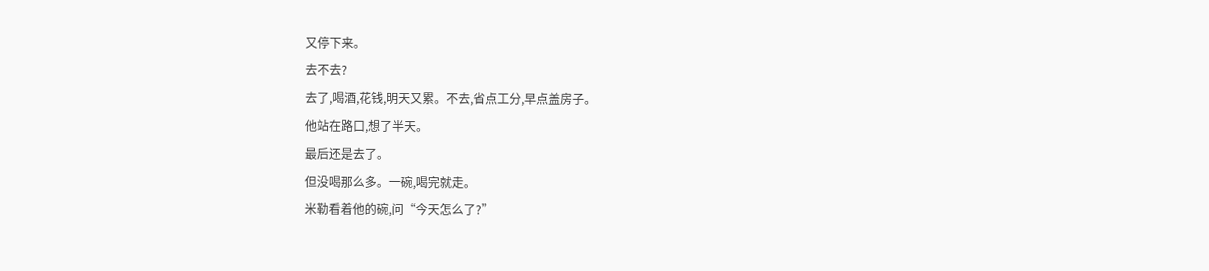又停下来。
去不去?
去了,喝酒,花钱,明天又累。不去,省点工分,早点盖房子。
他站在路口,想了半天。
最后还是去了。
但没喝那么多。一碗,喝完就走。
米勒看着他的碗,问“今天怎么了?”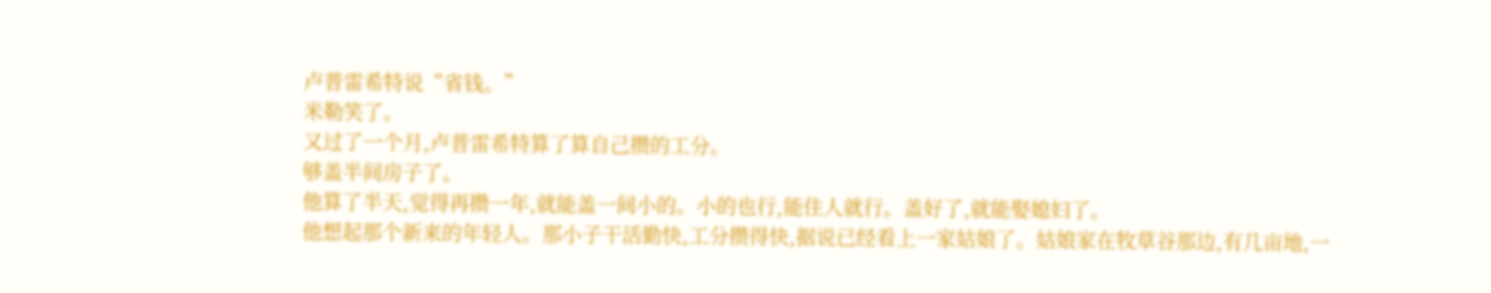卢普雷希特说“省钱。”
米勒笑了。
又过了一个月,卢普雷希特算了算自己攒的工分。
够盖半间房子了。
他算了半天,觉得再攒一年,就能盖一间小的。小的也行,能住人就行。盖好了,就能娶媳妇了。
他想起那个新来的年轻人。那小子干活勤快,工分攒得快,据说已经看上一家姑娘了。姑娘家在牧草谷那边,有几亩地,一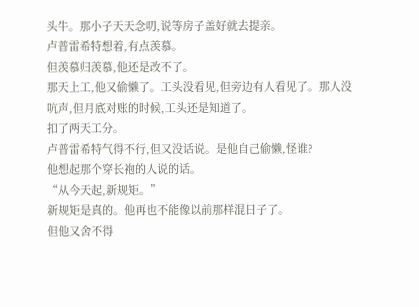头牛。那小子天天念叨,说等房子盖好就去提亲。
卢普雷希特想着,有点羡慕。
但羡慕归羡慕,他还是改不了。
那天上工,他又偷懒了。工头没看见,但旁边有人看见了。那人没吭声,但月底对账的时候,工头还是知道了。
扣了两天工分。
卢普雷希特气得不行,但又没话说。是他自己偷懒,怪谁?
他想起那个穿长袍的人说的话。
“从今天起,新规矩。”
新规矩是真的。他再也不能像以前那样混日子了。
但他又舍不得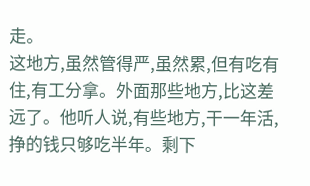走。
这地方,虽然管得严,虽然累,但有吃有住,有工分拿。外面那些地方,比这差远了。他听人说,有些地方,干一年活,挣的钱只够吃半年。剩下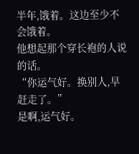半年,饿着。这边至少不会饿着。
他想起那个穿长袍的人说的话。
“你运气好。换别人,早赶走了。”
是啊,运气好。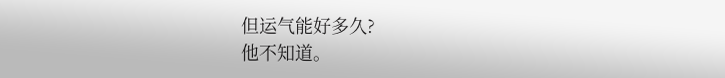但运气能好多久?
他不知道。